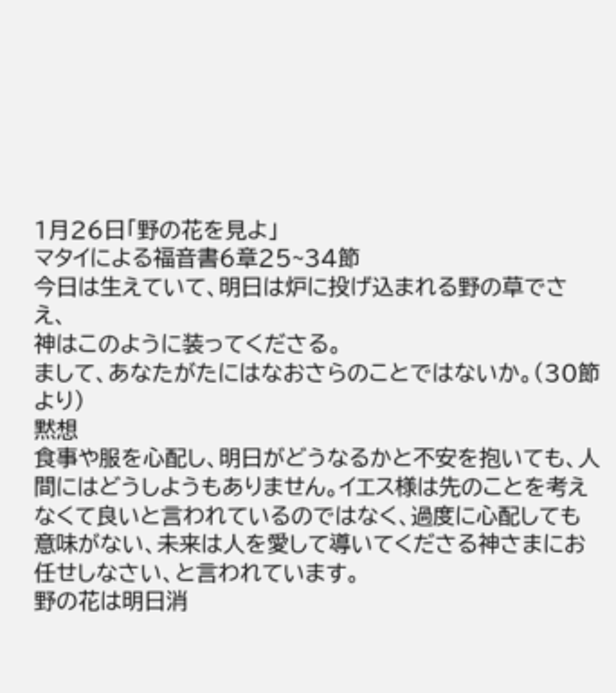1月26日「野の花を見よ」
マタイによる福音書6章25~34節
今日は生えていて、明日は炉に投げ込まれる野の草でさえ、
神はこのように装ってくださる。
まして、あなたがたにはなおさらのことではないか。(30節より)
黙想
食事や服を心配し、明日がどうなるかと不安を抱いても、人間にはどうしようもありません。イエス様は先のことを考えなくて良いと言われているのではなく、過度に心配しても意味がない、未来は人を愛して導いてくださる神さまにお任せしなさい、と言われています。
野の花は明日消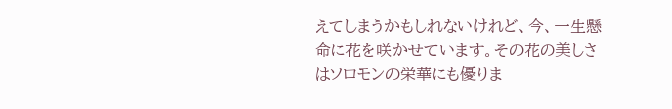えてしまうかもしれないけれど、今、一生懸命に花を咲かせています。その花の美しさはソロモンの栄華にも優りま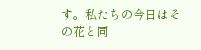す。私たちの今日はその花と同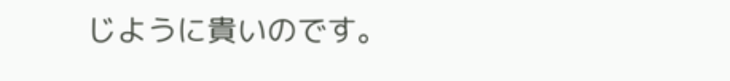じように貴いのです。